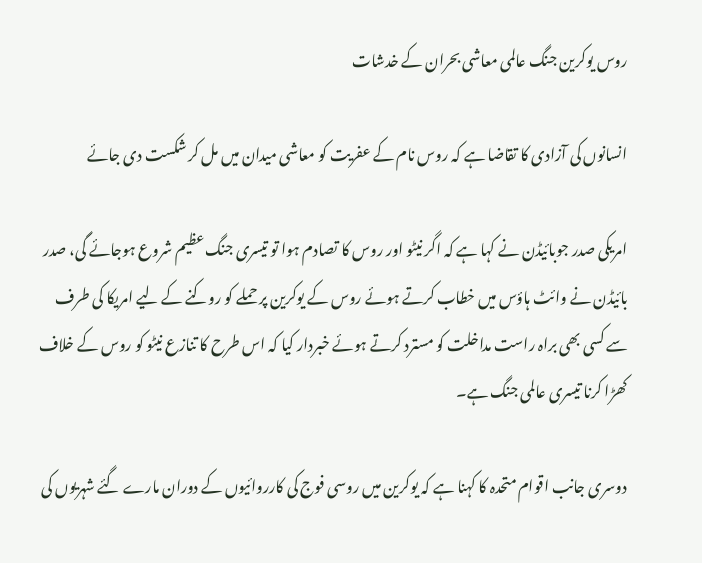روس یوکرین جنگ عالمی معاشی بحران کے خدشات

انسانوں کی آزادی کا تقاضا ہے کہ روس نام کے عفریت کو معاشی میدان میں مل کر شکست دی جائے

امریکی صدر جوبائیڈن نے کہا ہے کہ اگر نیٹو اور روس کا تصادم ہوا تو تیسری جنگ عظیم شروع ہوجائے گی، صدر بائیڈن نے وائٹ ہاؤس میں خطاب کرتے ہوئے روس کے یوکرین پر حملے کو روکنے کے لیے امریکا کی طرف سے کسی بھی براہ راست مداخلت کو مسترد کرتے ہوئے خبردار کیا کہ اس طرح کا تنازع نیٹو کو روس کے خلاف کھڑا کرنا تیسری عالمی جنگ ہے۔

دوسری جانب اقوام متحدہ کا کہنا ہے کہ یوکرین میں روسی فوج کی کارروائیوں کے دوران مارے گئے شہریوں کی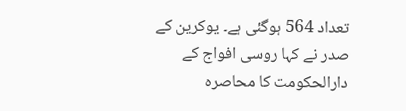تعداد 564 ہوگئی ہے۔ یوکرین کے صدر نے کہا روسی افواج کے دارالحکومت کا محاصرہ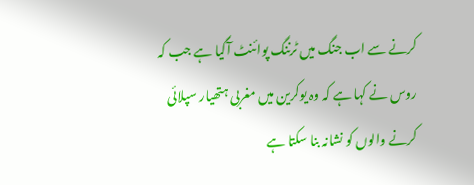کرنے سے اب جنگ میں ٹرننگ پوائنٹ آگیا ہے جب کہ روس نے کہا ہے کہ وہ یوکرین میں مغربی ہتھیار سپلائی کرنے والوں کو نشانہ بنا سکتا ہے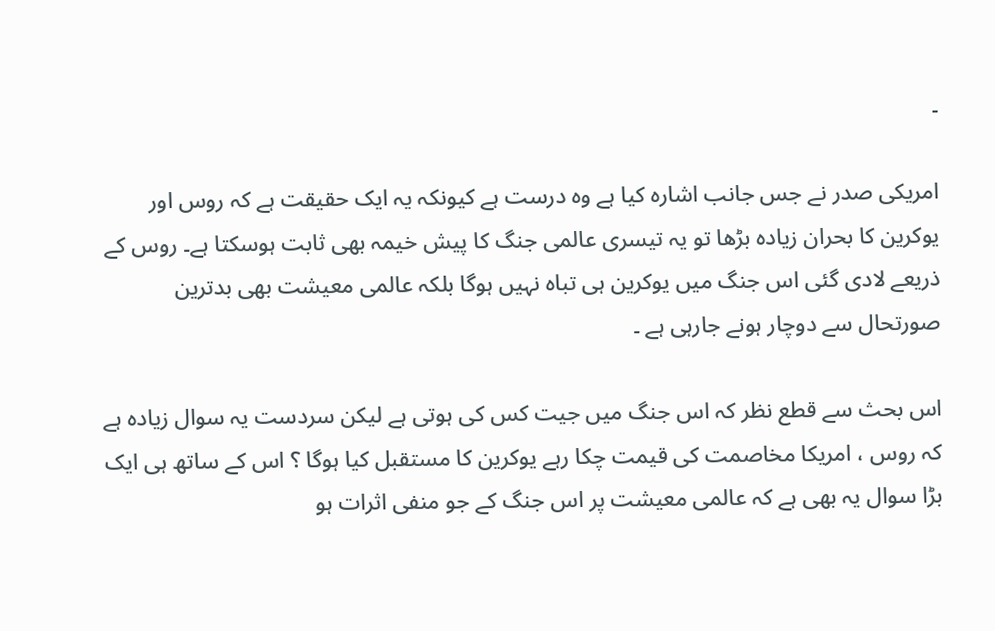۔

امریکی صدر نے جس جانب اشارہ کیا ہے وہ درست ہے کیونکہ یہ ایک حقیقت ہے کہ روس اور یوکرین کا بحران زیادہ بڑھا تو یہ تیسری عالمی جنگ کا پیش خیمہ بھی ثابت ہوسکتا ہے۔ روس کے ذریعے لادی گئی اس جنگ میں یوکرین ہی تباہ نہیں ہوگا بلکہ عالمی معیشت بھی بدترین صورتحال سے دوچار ہونے جارہی ہے ۔

اس بحث سے قطع نظر کہ اس جنگ میں جیت کس کی ہوتی ہے لیکن سردست یہ سوال زیادہ ہے کہ روس ، امریکا مخاصمت کی قیمت چکا رہے یوکرین کا مستقبل کیا ہوگا ؟ اس کے ساتھ ہی ایک بڑا سوال یہ بھی ہے کہ عالمی معیشت پر اس جنگ کے جو منفی اثرات ہو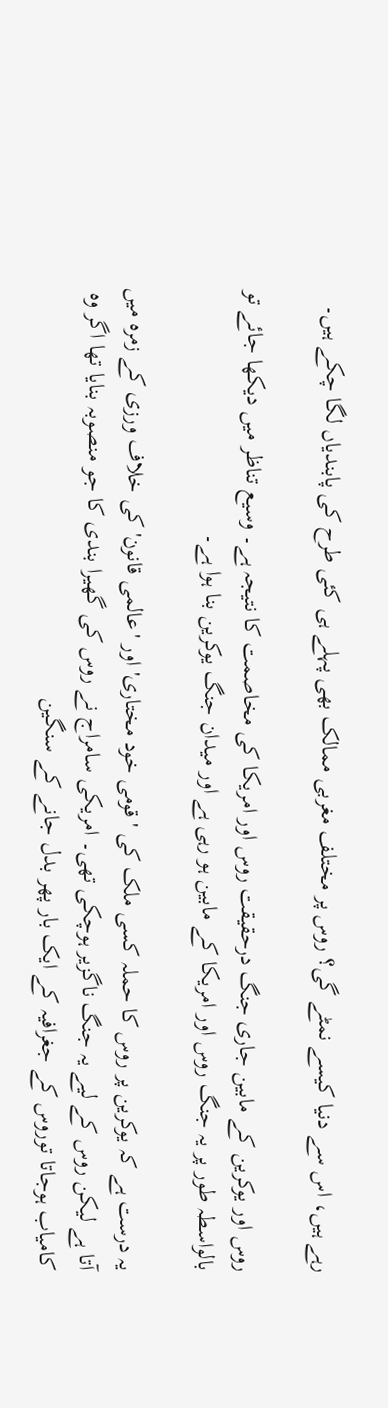رہے ہیں، اس سے دنیا کیسے نمٹے گی؟ روس پر مختلف مغربی ممالک بھی پہلے ہی کئی طرح کی پابندیاں لگا چکے ہیں۔

روس اور یوکرین کے مابین جاری جنگ درحقیقت روس اور امریکا کی مخاصمت کا نتیجہ ہے۔ وسیع تناظر میں دیکھا جائے تو بالواسطہ طور پر یہ جنگ روس اور امریکا کے مابین ہو رہی ہے اور میدان جنگ یوکرین بنا ہوا ہے۔

یہ درست ہے کہ یوکرین پر روس کا حملہ کسی ملک کی ' قومی خود مختاری' اور 'عالمی قانون' کی خلاف ورزی کے زمرہ میں آتا ہے لیکن روس کے لیے یہ جنگ ناگزیر ہوچکی تھی۔ امریکی سامراج نے روس کی گھیرا بندی کا جو منصوبہ بنایا تھا اگر وہ کامیاب ہوجاتا توروس کے جغرافیہ کے ایک بار پھر بدل جانے کے سنگین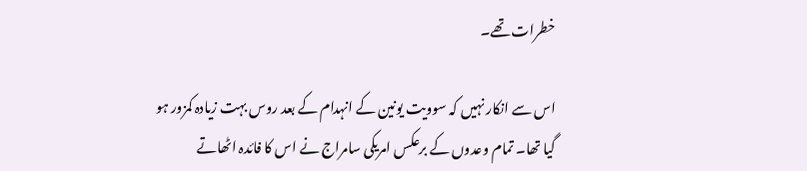خطرات تھے۔

اس سے انکار نہیں کہ سوویت یونین کے انہدام کے بعد روس بہت زیادہ کمزور ہو گیا تھا۔ تمام وعدوں کے برعکس امریکی سامراج نے اس کا فائدہ اٹھاتے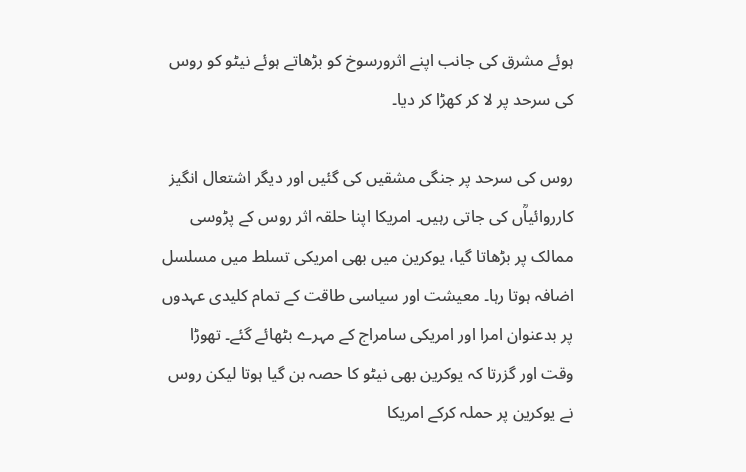ہوئے مشرق کی جانب اپنے اثرورسوخ کو بڑھاتے ہوئے نیٹو کو روس کی سرحد پر لا کر کھڑا کر دیا۔

روس کی سرحد پر جنگی مشقیں کی گئیں اور دیگر اشتعال انگیز کارروائیاؒں کی جاتی رہیں۔ امریکا اپنا حلقہ اثر روس کے پڑوسی ممالک پر بڑھاتا گیا، یوکرین میں بھی امریکی تسلط میں مسلسل اضافہ ہوتا رہا۔ معیشت اور سیاسی طاقت کے تمام کلیدی عہدوں پر بدعنوان امرا اور امریکی سامراج کے مہرے بٹھائے گئے۔ تھوڑا وقت اور گزرتا کہ یوکرین بھی نیٹو کا حصہ بن گیا ہوتا لیکن روس نے یوکرین پر حملہ کرکے امریکا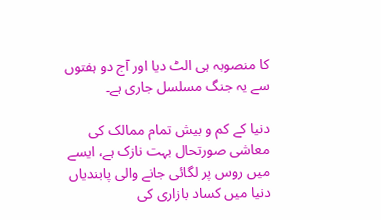کا منصوبہ ہی الٹ دیا اور آج دو ہفتوں سے یہ جنگ مسلسل جاری ہے۔

دنیا کے کم و بیش تمام ممالک کی معاشی صورتحال بہت نازک ہے، ایسے میں روس پر لگائی جانے والی پابندیاں دنیا میں کساد بازاری کی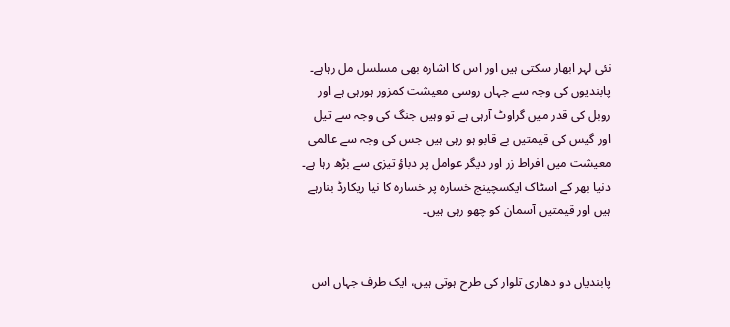نئی لہر ابھار سکتی ہیں اور اس کا اشارہ بھی مسلسل مل رہاہے۔ پابندیوں کی وجہ سے جہاں روسی معیشت کمزور ہورہی ہے اور روبل کی قدر میں گراوٹ آرہی ہے تو وہیں جنگ کی وجہ سے تیل اور گیس کی قیمتیں بے قابو ہو رہی ہیں جس کی وجہ سے عالمی معیشت میں افراط زر اور دیگر عوامل پر دباؤ تیزی سے بڑھ رہا ہے۔ دنیا بھر کے اسٹاک ایکسچینج خسارہ پر خسارہ کا نیا ریکارڈ بنارہے ہیں اور قیمتیں آسمان کو چھو رہی ہیں۔


پابندیاں دو دھاری تلوار کی طرح ہوتی ہیں، ایک طرف جہاں اس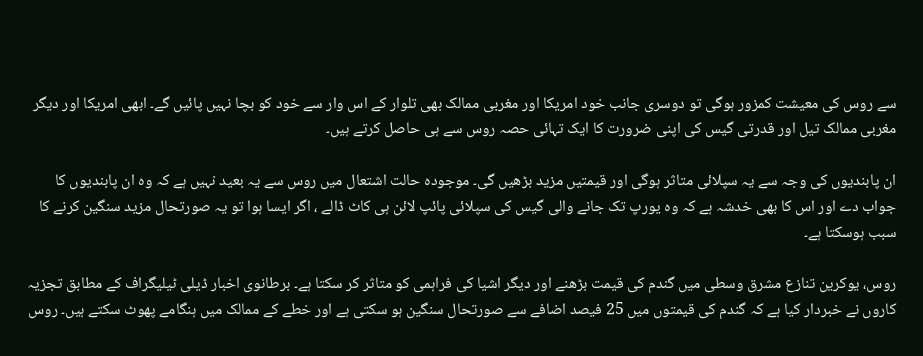سے روس کی معیشت کمزور ہوگی تو دوسری جانب خود امریکا اور مغربی ممالک بھی تلوار کے اس وار سے خود کو بچا نہیں پائیں گے۔ ابھی امریکا اور دیگر مغربی ممالک تیل اور قدرتی گیس کی اپنی ضرورت کا ایک تہائی حصہ روس سے ہی حاصل کرتے ہیں۔

ان پابندیوں کی وجہ سے یہ سپلائی متاثر ہوگی اور قیمتیں مزید بڑھیں گی۔ موجودہ حالت اشتعال میں روس سے یہ بعید نہیں ہے کہ وہ ان پابندیوں کا جواب دے اور اس کا بھی خدشہ ہے کہ وہ یورپ تک جانے والی گیس کی سپلائی پائپ لائن ہی کاٹ ڈالے ، اگر ایسا ہوا تو یہ صورتحال مزید سنگین کرنے کا سبب ہوسکتا ہے۔

روس، یوکرین تنازع مشرق وسطی میں گندم کی قیمت بڑھنے اور دیگر اشیا کی فراہمی کو متاثر کر سکتا ہے۔ برطانوی اخبار ڈیلی ٹیلیگراف کے مطابق تجزیہ کاروں نے خبردار کیا ہے کہ گندم کی قیمتوں میں 25 فیصد اضافے سے صورتحال سنگین ہو سکتی ہے اور خطے کے ممالک میں ہنگامے پھوٹ سکتے ہیں۔ روس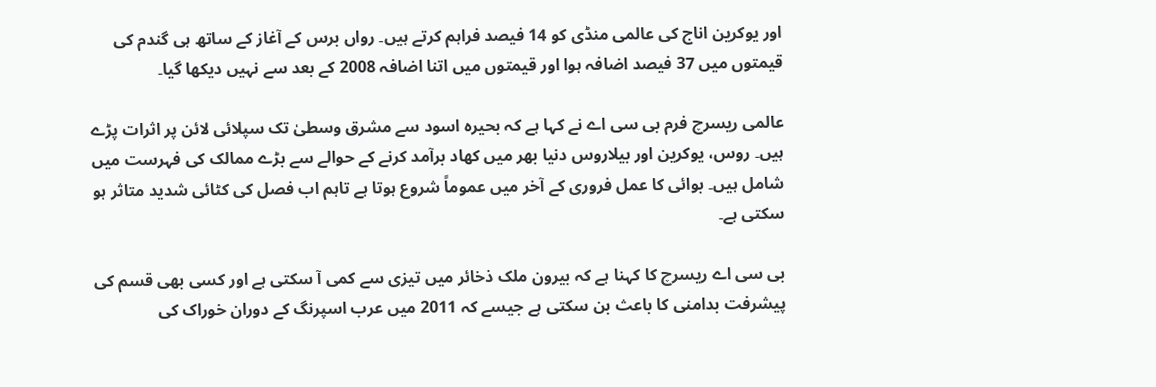اور یوکرین اناج کی عالمی منڈی کو 14 فیصد فراہم کرتے ہیں۔ رواں برس کے آغاز کے ساتھ ہی گندم کی قیمتوں میں 37 فیصد اضافہ ہوا اور قیمتوں میں اتنا اضافہ 2008 کے بعد سے نہیں دیکھا گیا۔

عالمی ریسرچ فرم بی سی اے نے کہا ہے کہ بحیرہ اسود سے مشرق وسطیٰ تک سپلائی لائن پر اثرات پڑے ہیں۔ روس، یوکرین اور بیلاروس دنیا بھر میں کھاد برآمد کرنے کے حوالے سے بڑے ممالک کی فہرست میں شامل ہیں۔ بوائی کا عمل فروری کے آخر میں عموماً شروع ہوتا ہے تاہم اب فصل کی کٹائی شدید متاثر ہو سکتی ہے۔

بی سی اے ریسرچ کا کہنا ہے کہ بیرون ملک ذخائر میں تیزی سے کمی آ سکتی ہے اور کسی بھی قسم کی پیشرفت بدامنی کا باعث بن سکتی ہے جیسے کہ 2011 میں عرب اسپرنگ کے دوران خوراک کی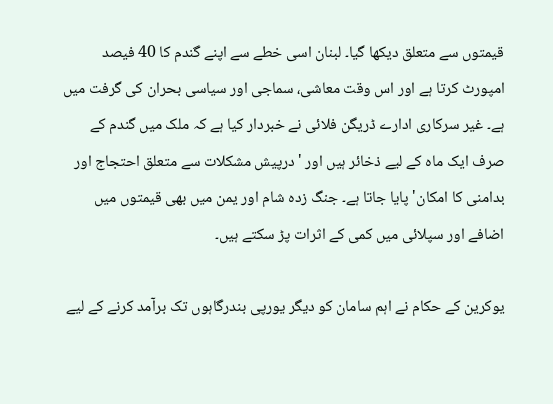قیمتوں سے متعلق دیکھا گیا۔ لبنان اسی خطے سے اپنے گندم کا 40 فیصد امپورٹ کرتا ہے اور اس وقت معاشی، سماجی اور سیاسی بحران کی گرفت میں ہے۔ غیر سرکاری ادارے ڈریگن فلائی نے خبردار کیا ہے کہ ملک میں گندم کے صرف ایک ماہ کے لیے ذخائر ہیں اور 'درپیش مشکلات سے متعلق احتجاج اور بدامنی کا امکان' پایا جاتا ہے۔ جنگ زدہ شام اور یمن میں بھی قیمتوں میں اضافے اور سپلائی میں کمی کے اثرات پڑ سکتے ہیں۔

یوکرین کے حکام نے اہم سامان کو دیگر یورپی بندرگاہوں تک برآمد کرنے کے لیے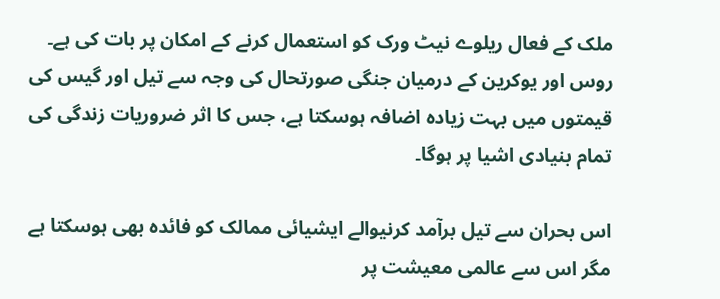ملک کے فعال ریلوے نیٹ ورک کو استعمال کرنے کے امکان پر بات کی ہے۔ روس اور یوکرین کے درمیان جنگی صورتحال کی وجہ سے تیل اور گیس کی قیمتوں میں بہت زیادہ اضافہ ہوسکتا ہے، جس کا اثر ضروریات زندگی کی تمام بنیادی اشیا پر ہوگا۔

اس بحران سے تیل برآمد کرنیوالے ایشیائی ممالک کو فائدہ بھی ہوسکتا ہے مگر اس سے عالمی معیشت پر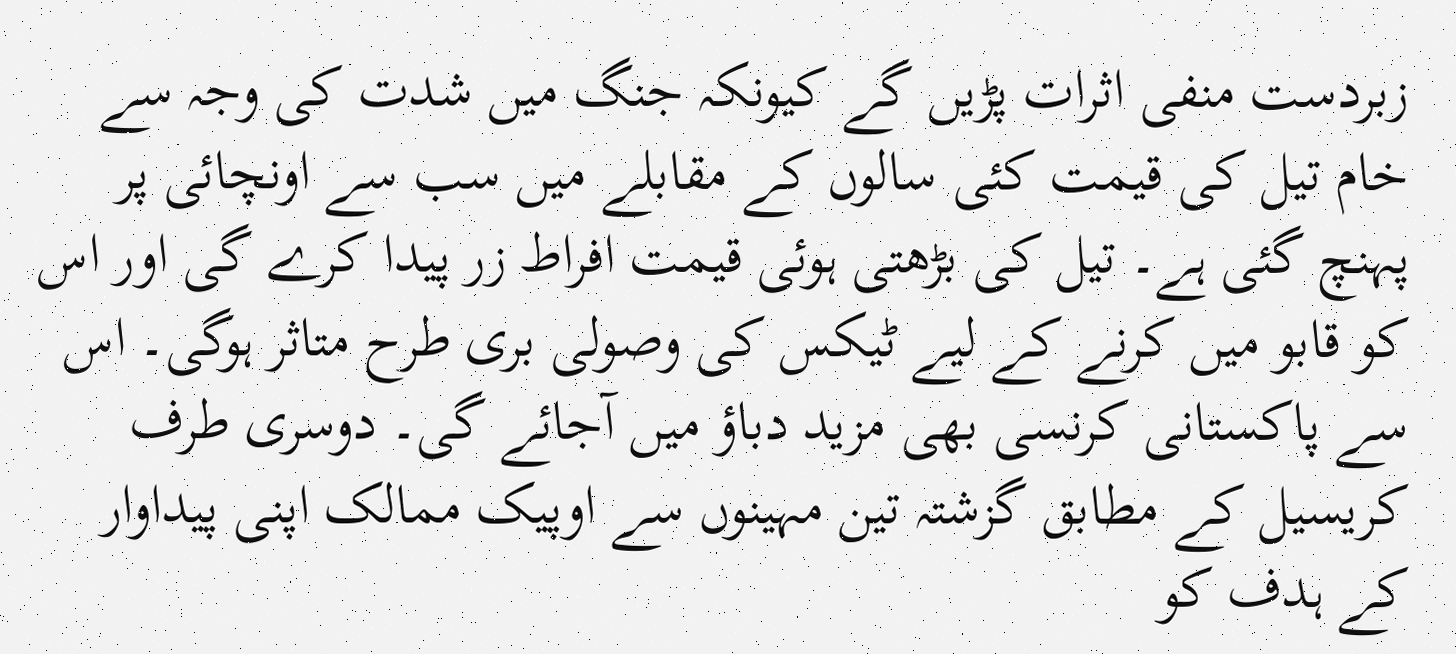زبردست منفی اثرات پڑیں گے کیونکہ جنگ میں شدت کی وجہ سے خام تیل کی قیمت کئی سالوں کے مقابلے میں سب سے اونچائی پر پہنچ گئی ہے۔ تیل کی بڑھتی ہوئی قیمت افراط زر پیدا کرے گی اور اس کو قابو میں کرنے کے لیے ٹیکس کی وصولی بری طرح متاثر ہوگی۔ اس سے پاکستانی کرنسی بھی مزید دباؤ میں آجائے گی۔ دوسری طرف کریسیل کے مطابق گزشتہ تین مہینوں سے اوپیک ممالک اپنی پیداوار کے ہدف کو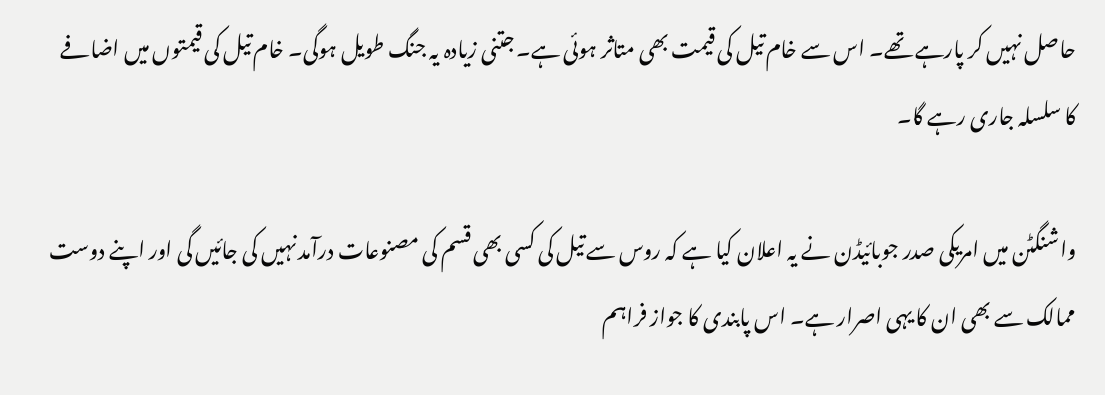حاصل نہیں کر پارہے تھے۔ اس سے خام تیل کی قیمت بھی متاثر ہوئی ہے۔ جتنی زیادہ یہ جنگ طویل ہوگی۔ خام تیل کی قیمتوں میں اضافے کا سلسلہ جاری رہے گا۔

واشنگٹن میں امریکی صدر جوبائیڈن نے یہ اعلان کیا ہے کہ روس سے تیل کی کسی بھی قسم کی مصنوعات درآمد نہیں کی جائیں گی اور اپنے دوست ممالک سے بھی ان کا یہی اصرار ہے۔ اس پابندی کا جواز فراہم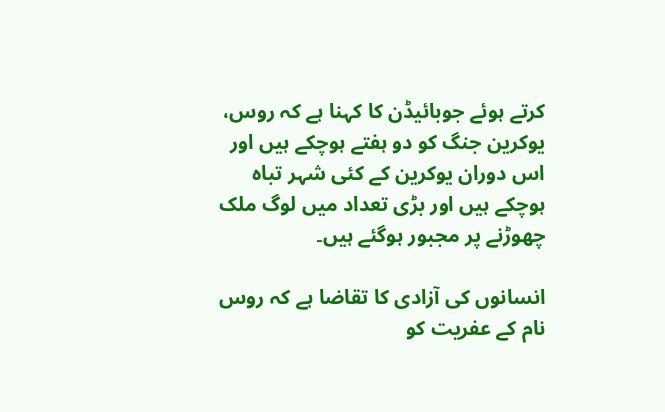کرتے ہوئے جوبائیڈن کا کہنا ہے کہ روس، یوکرین جنگ کو دو ہفتے ہوچکے ہیں اور اس دوران یوکرین کے کئی شہر تباہ ہوچکے ہیں اور بڑی تعداد میں لوگ ملک چھوڑنے پر مجبور ہوگئے ہیں۔

انسانوں کی آزادی کا تقاضا ہے کہ روس نام کے عفریت کو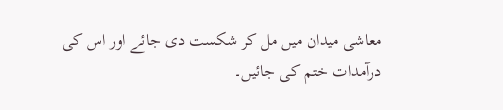معاشی میدان میں مل کر شکست دی جائے اور اس کی درآمدات ختم کی جائیں۔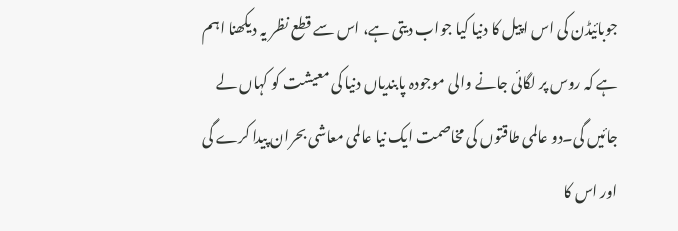جوبائیڈن کی اس اپیل کا دنیا کیا جواب دیتی ہے، اس سے قطع نظر یہ دیکھنا اہم ہے کہ روس پر لگائی جانے والی موجودہ پابندیاں دنیا کی معیشت کو کہاں لے جائیں گی۔دو عالمی طاقتوں کی مخاصمت ایک نیا عالمی معاشی بحران پیدا کرے گی اور اس کا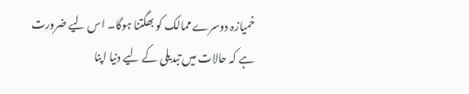خمیازہ دوسرے ممالک کو بھگتنا ہوگا۔ اس لیے ضرورت ہے کہ حالات میں تبدیلی کے لیے دنیا اپنا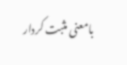بامعنی مثبت کردار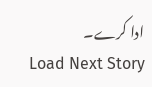ادا کرے۔
Load Next Story